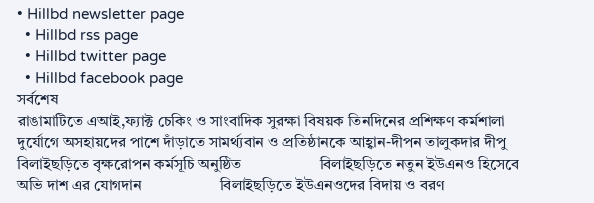• Hillbd newsletter page
  • Hillbd rss page
  • Hillbd twitter page
  • Hillbd facebook page
সর্বশেষ
রাঙামাটিতে এআই,ফ্যাক্ট চেকিং ও সাংবাদিক সুরক্ষা বিষয়ক তিনদিনের প্রশিক্ষণ কর্মশালা                    দুর্যোগে অসহায়দের পাশে দাঁড়াতে সামর্থ্যবান ও প্রতিষ্ঠানকে আহ্বান-দীপন তালুকদার দীপু                    বিলাইছড়িতে বৃক্ষরোপন কর্মসূচি অনুষ্ঠিত                    বিলাইছড়িতে নতুন ইউএনও হিসেবে অভি দাশ এর যোগদান                    বিলাইছড়িতে ইউএনওদের বিদায় ও বরণ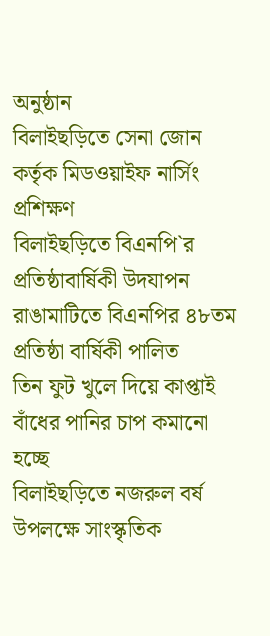অনুষ্ঠান                    বিলাইছড়িতে সেনা জোন কর্তৃক মিডওয়াইফ নার্সিং প্রশিক্ষণ                    বিলাইছড়িতে বিএনপি`র প্রতিষ্ঠাবার্ষিকী উদযাপন                    রাঙামাটিতে বিএনপির ৪৮তম প্রতিষ্ঠা বার্ষিকী পালিত                    তিন ফুট খুলে দিয়ে কাপ্তাই বাঁধের পানির চাপ কমানো হচ্ছে                    বিলাইছড়িতে নজরুল বর্ষ উপলক্ষে সাংস্কৃতিক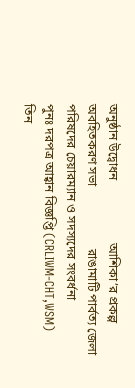অনুষ্ঠান উদ্বোধন                    আশিকা’র প্রকল্প অবহিতকরণ সভা                    রাঙামাটি পার্বত্য জেলা পরিষদের চেয়ারম্যান ও সদস্যদের সংবর্ধনা                    পুনঃ দরপত্র আহ্বান বিজ্ঞপ্তি (CRLIWM-CHT,WSM)                    তিন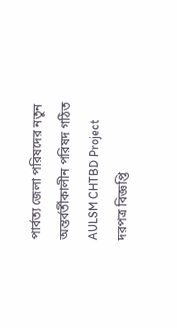পার্বত্য জেলা পরিষদের নতুন অন্তর্বর্তীকালীন পরিষদ গঠিত                    AULSM CHTBD Project দরপত্র বিজ্ঞপ্তি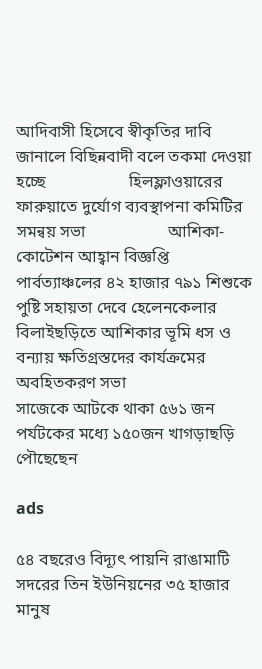আদিবাসী হিসেবে স্বীকৃতির দাবি জানালে বিছিন্নবাদী বলে তকমা দেওয়া হচ্ছে                    হিলফ্লাওয়ারের ফারুয়াতে দুর্যোগ ব্যবস্থাপনা কমিটির সমন্বয় সভা                    আশিকা-কোটেশন আহ্বান বিজ্ঞপ্তি                    পার্বত্যাঞ্চলের ৪২ হাজার ৭৯১ শিশুকে পুষ্টি সহায়তা দেবে হেলেনকেলার                    বিলাইছড়িতে আশিকার ভূমি ধস ও বন্যায় ক্ষতিগ্রস্তদের কার্যক্রমের অবহিতকরণ সভা                    সাজেকে আটকে থাকা ৫৬১ জন পর্যটকের মধ্যে ১৫০জন খাগড়াছড়ি পৌছেছেন

ads

৫৪ বছরেও বিদ্যূৎ পায়নি রাঙামাটি সদরের তিন ইউনিয়নের ৩৫ হাজার মানুষ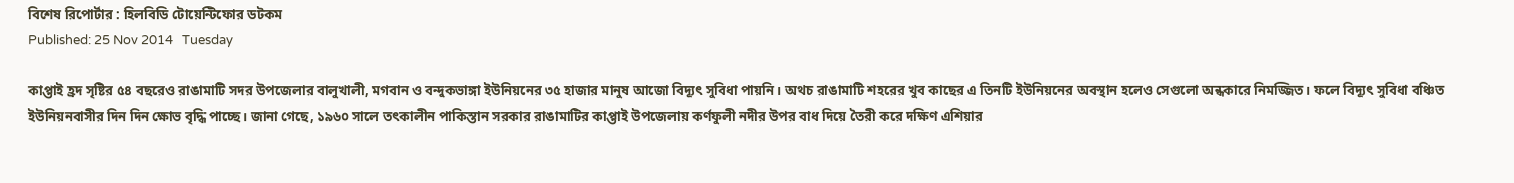বিশেষ রিপোর্টার : হিলবিডি টোয়েন্টিফোর ডটকম
Published: 25 Nov 2014   Tuesday

কাপ্তাই হ্রদ সৃষ্টির ৫৪ বছরেও রাঙামাটি সদর উপজেলার বালুখালী, মগবান ও বন্দুকভাঙ্গা ইউনিয়নের ৩৫ হাজার মানুষ আজো বিদ্যূৎ সুবিধা পায়নি। অথচ রাঙামাটি শহরের খুব কাছের এ তিনটি ইউনিয়নের অবস্থান হলেও সেগুলো অন্ধকারে নিমজ্জিত। ফলে বিদ্যূৎ সুবিধা বঞ্চিত ইউনিয়নবাসীর দিন দিন ক্ষোভ বৃদ্ধি পাচ্ছে। জানা গেছে, ১৯৬০ সালে তৎকালীন পাকিস্তান সরকার রাঙামাটির কাপ্তাই উপজেলায় কর্ণফুলী নদীর উপর বাধ দিয়ে তৈরী করে দক্ষিণ এশিয়ার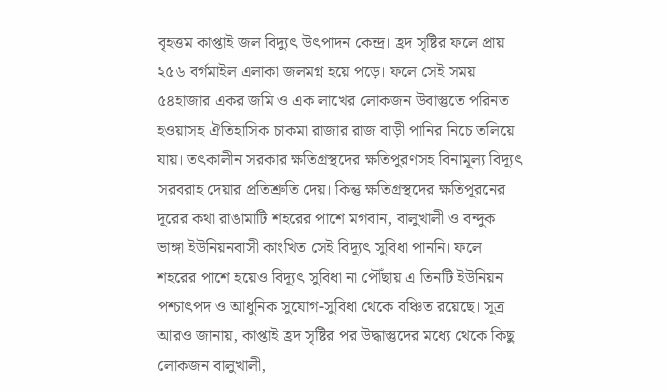বৃহত্তম কাপ্তাই জল বিদ্যুৎ উৎপাদন কেন্দ্র। হ্রদ সৃষ্টির ফলে প্রায় ২৫৬ বর্গমাইল এলাকা জলমগ্ন হয়ে পড়ে। ফলে সেই সময় ৫৪হাজার একর জমি ও এক লাখের লোকজন উবাস্তুতে পরিনত হওয়াসহ ঐতিহাসিক চাকমা রাজার রাজ বাড়ী পানির নিচে তলিয়ে যায়। তৎকালীন সরকার ক্ষতিগ্রস্থদের ক্ষতিপুরণসহ বিনামূল্য বিদ্যূৎ সরবরাহ দেয়ার প্রতিশ্রুতি দেয়। কিন্তু ক্ষতিগ্রস্থদের ক্ষতিপূরনের দূরের কথা রাঙামাটি শহরের পাশে মগবান, বালুখালী ও বন্দুক ভাঙ্গা ইউনিয়নবাসী কাংখিত সেই বিদ্যূৎ সুবিধা পাননি। ফলে শহরের পাশে হয়েও বিদ্যূৎ সুবিধা না পৌঁছায় এ তিনটি ইউনিয়ন পশ্চাৎপদ ও আধুনিক সুযোগ-সুবিধা থেকে বঞ্চিত রয়েছে। সূত্র আরও জানায়, কাপ্তাই হ্রদ সৃষ্টির পর উদ্ধাস্তুদের মধ্যে থেকে কিছু লোকজন বালুখালী,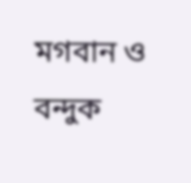মগবান ও বন্দুক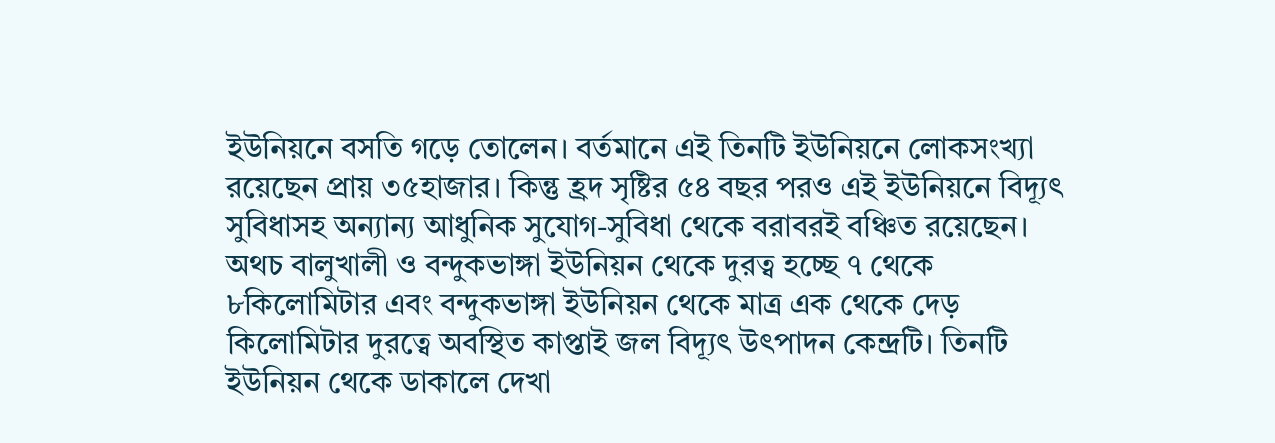ইউনিয়নে বসতি গড়ে তোলেন। বর্তমানে এই তিনটি ইউনিয়নে লোকসংখ্যা রয়েছেন প্রায় ৩৫হাজার। কিন্তু হ্রদ সৃষ্টির ৫৪ বছর পরও এই ইউনিয়নে বিদ্যূৎ সুবিধাসহ অন্যান্য আধুনিক সুযোগ-সুবিধা থেকে বরাবরই বঞ্চিত রয়েছেন। অথচ বালুখালী ও বন্দুকভাঙ্গা ইউনিয়ন থেকে দুরত্ব হচ্ছে ৭ থেকে ৮কিলোমিটার এবং বন্দুকভাঙ্গা ইউনিয়ন থেকে মাত্র এক থেকে দেড় কিলোমিটার দুরত্বে অবস্থিত কাপ্তাই জল বিদ্যূৎ উৎপাদন কেন্দ্রটি। তিনটি ইউনিয়ন থেকে ডাকালে দেখা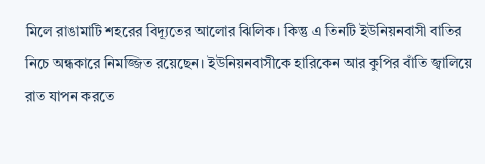মিলে রাঙামাটি শহরের বিদ্যূতের আলোর ঝিলিক। কিন্তু এ তিনটি ইউনিয়নবাসী বাতির নিচে অন্ধকারে নিমজ্জিত রয়েছেন। ইউনিয়নবাসীকে হারিকেন আর কুপির বাঁতি জ্বালিয়ে রাত যাপন করতে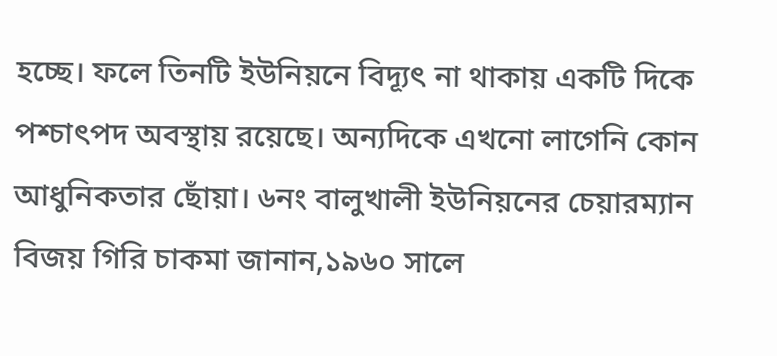হচ্ছে। ফলে তিনটি ইউনিয়নে বিদ্যূৎ না থাকায় একটি দিকে পশ্চাৎপদ অবস্থায় রয়েছে। অন্যদিকে এখনো লাগেনি কোন আধুনিকতার ছোঁয়া। ৬নং বালুখালী ইউনিয়নের চেয়ারম্যান বিজয় গিরি চাকমা জানান,১৯৬০ সালে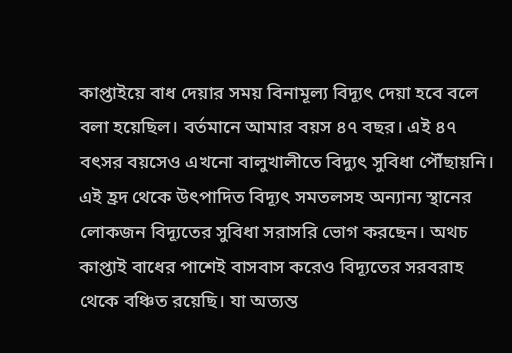কাপ্তাইয়ে বাধ দেয়ার সময় বিনামূল্য বিদ্যূৎ দেয়া হবে বলে বলা হয়েছিল। বর্তমানে আমার বয়স ৪৭ বছর। এই ৪৭ বৎসর বয়সেও এখনো বালুখালীতে বিদ্যুৎ সুবিধা পৌঁছায়নি। এই হ্রদ থেকে উৎপাদিত বিদ্যূৎ সমতলসহ অন্যান্য স্থানের লোকজন বিদ্যূতের সুবিধা সরাসরি ভোগ করছেন। অথচ কাপ্তাই বাধের পাশেই বাসবাস করেও বিদ্যূতের সরবরাহ থেকে বঞ্চিত রয়েছি। যা অত্যন্ত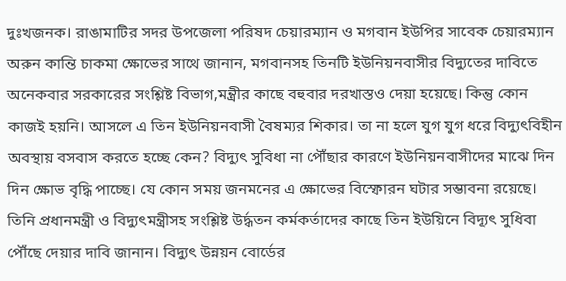দুঃখজনক। রাঙামাটির সদর উপজেলা পরিষদ চেয়ারম্যান ও মগবান ইউপির সাবেক চেয়ারম্যান অরুন কান্তি চাকমা ক্ষোভের সাথে জানান, মগবানসহ তিনটি ইউনিয়নবাসীর বিদ্যুতের দাবিতে অনেকবার সরকারের সংশ্লিষ্ট বিভাগ,মন্ত্রীর কাছে বহুবার দরখাস্তও দেয়া হয়েছে। কিন্তু কোন কাজই হয়নি। আসলে এ তিন ইউনিয়নবাসী বৈষম্যর শিকার। তা না হলে যুগ যুগ ধরে বিদ্যুৎবিহীন অবস্থায় বসবাস করতে হচ্ছে কেন? বিদ্যুৎ সুবিধা না পৌঁছার কারণে ইউনিয়নবাসীদের মাঝে দিন দিন ক্ষোভ বৃদ্ধি পাচ্ছে। যে কোন সময় জনমনের এ ক্ষোভের বিস্ফোরন ঘটার সম্ভাবনা রয়েছে। তিনি প্রধানমন্ত্রী ও বিদ্যুৎমন্ত্রীসহ সংশ্লিষ্ট উর্দ্ধতন কর্মকর্তাদের কাছে তিন ইউয়িনে বিদ্যূৎ সুধিবা পৌঁছে দেয়ার দাবি জানান। বিদ্যুৎ উন্নয়ন বোর্ডের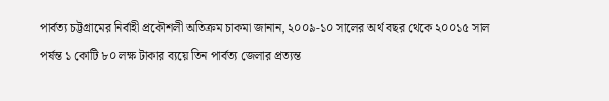পার্বত্য চট্টগ্রামের নির্বাহী প্রকৌশলী অতিক্রম চাকমা জানান, ২০০৯-১০ সালের অর্থ বছর থেকে ২০০১৫ সাল পর্ষন্ত ১ কোটি ৮০ লক্ষ টাকার ব্যয়ে তিন পার্বত্য জেলার প্রত্যন্ত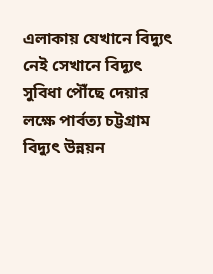এলাকায় যেখানে বিদ্যুৎ নেই সেখানে বিদ্যূৎ সুবিধা পৌঁছে দেয়ার লক্ষে পার্বত্য চট্টগ্রাম বিদ্যুৎ উন্নয়ন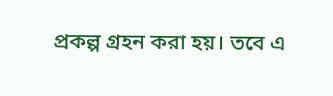প্রকল্প গ্রহন করা হয়। তবে এ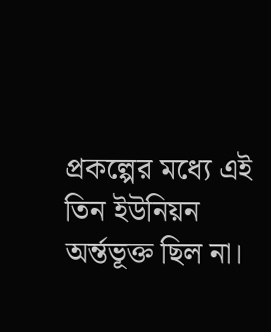প্রকল্পের মধ্যে এই তিন ইউনিয়ন অর্ন্তভূক্ত ছিল না।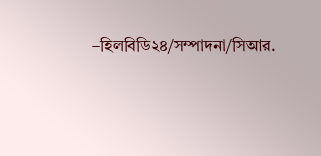–হিলবিডি২৪/সম্পাদনা/সিআর.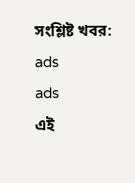সংশ্লিষ্ট খবর:
ads
ads
এই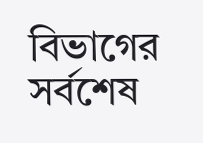বিভাগের সর্বশেষ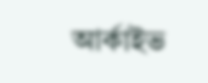আর্কাইভ